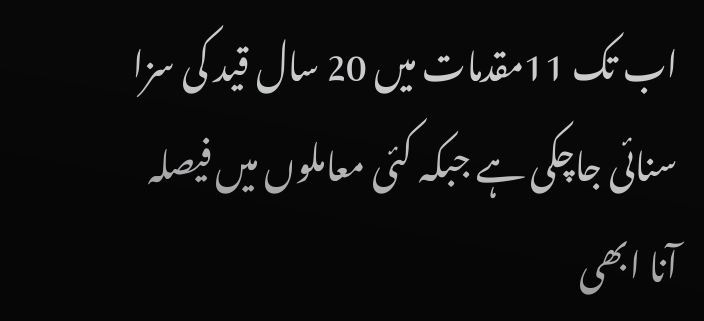اب تک 11مقدمات میں 20 سال قید کی سزا سنائی جاچکی ہے جبکہ کئی معاملوں میں فیصلہ آنا ابھی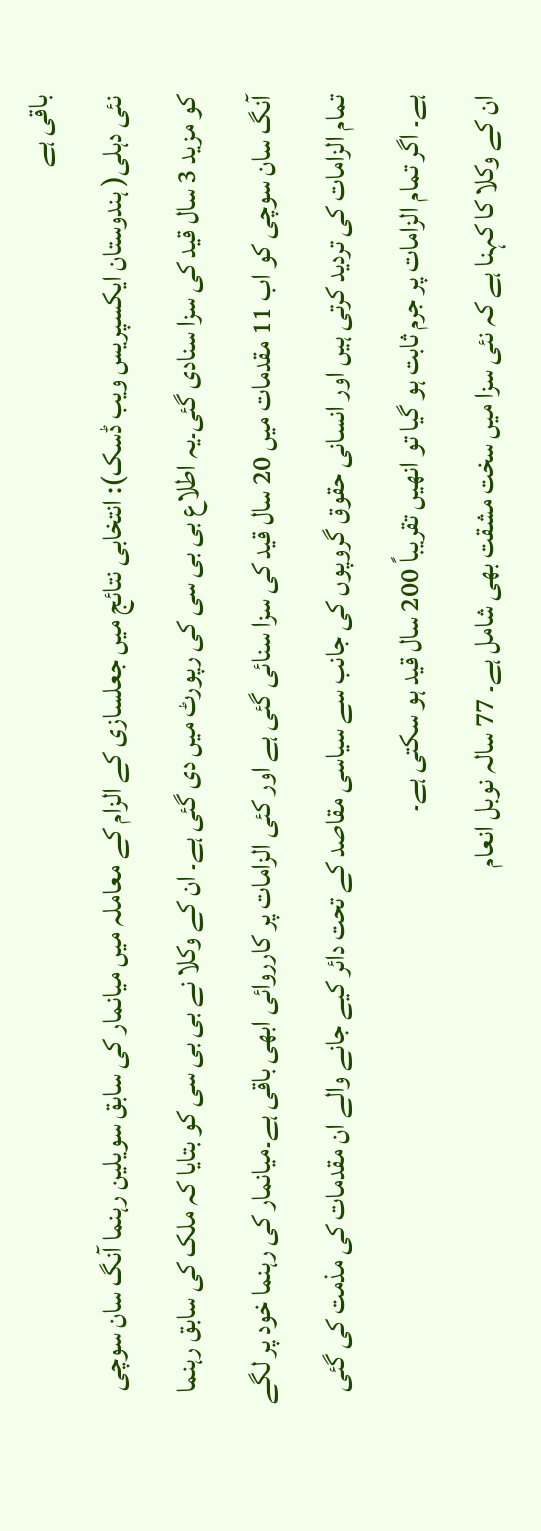باقی ہے
نئی دہلی( ہندوستان ایکسپریس ویب ڈسک): انتخابی نتائج میں جعلسازی کے الزام کے معاملہ میں میانمار کی سابق سویلین رہنما آنگ سان سوچی کو مزید 3 سال قید کی سزا سنادی گئی۔یہ اطلاع بی بی سی کی رپورٹ میں دی گئی ہے۔ ان کے وکلا نے بی بی سی کو بتایا کہ ملک کی سابق رہنما آنگ سان سوچی کو اب 11 مقدمات میں 20 سال قید کی سزا سنائی گئی ہے اور کئی الزامات پر کارروائی ابھی باقی ہے۔میانمار کی رہنما خود پر لگے تمام الزامات کی تردید کرتی ہیں اور انسانی حقوق گروپوں کی جانب سے سیاسی مقاصد کے تحت دائر کیے جانے والے ان مقدمات کی مذمت کی گئی ہے۔ اگر تمام الزامات پر جرم ثابت ہو گیا تو انھیں تقریباً 200 سال قید ہو سکتی ہے۔
ان کے وکلا کا کہنا ہے کہ نئی سزا میں سخت مشقت بھی شامل ہے۔ 77 سالہ نوبل انعام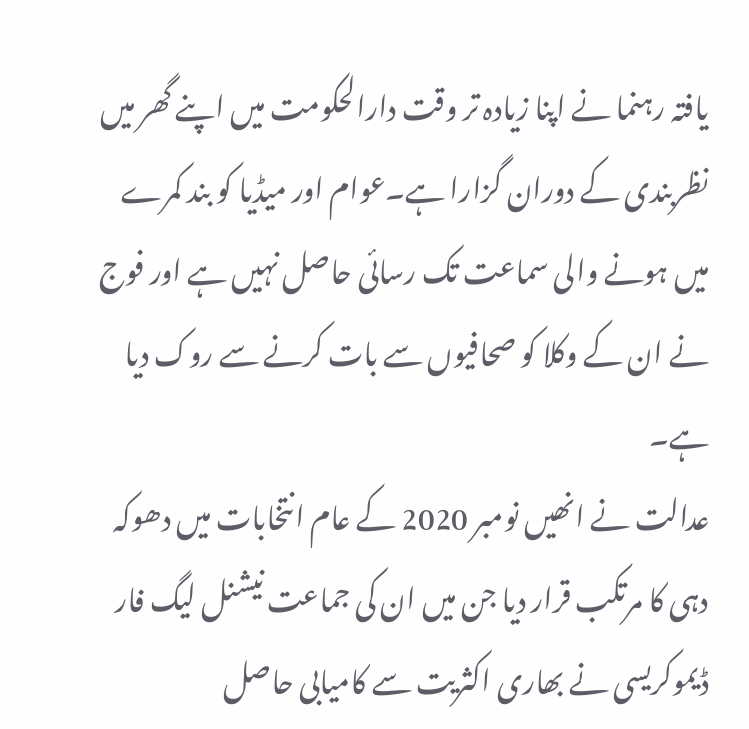یافتہ رہنما نے اپنا زیادہ تر وقت دارالحکومت میں اپنے گھر میں نظربندی کے دوران گزارا ہے۔عوام اور میڈیا کو بند کمرے میں ہونے والی سماعت تک رسائی حاصل نہیں ہے اور فوج نے ان کے وکلا کو صحافیوں سے بات کرنے سے روک دیا ہے۔
عدالت نے انھیں نومبر 2020 کے عام انتخابات میں دھوکہ دہی کا مرتکب قرار دیا جن میں ان کی جماعت نیشنل لیگ فار ڈیموکریسی نے بھاری اکثریت سے کامیابی حاصل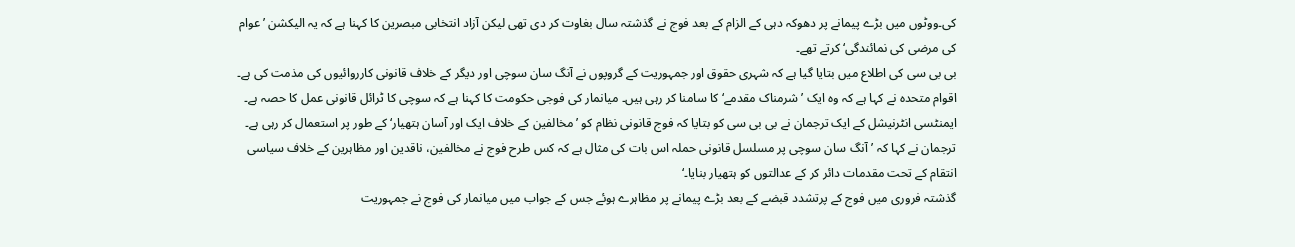کی۔ووٹوں میں بڑے پیمانے پر دھوکہ دہی کے الزام کے بعد فوج نے گذشتہ سال بغاوت کر دی تھی لیکن آزاد انتخابی مبصرین کا کہنا ہے کہ یہ الیکشن ’عوام کی مرضی کی نمائندگی‘ کرتے تھے۔
بی بی سی کی اطلاع میں بتایا گیا ہے کہ شہری حقوق اور جمہوریت کے گروپوں نے آنگ سان سوچی اور دیگر کے خلاف قانونی کارروائیوں کی مذمت کی ہے۔ اقوام متحدہ نے کہا ہے کہ وہ ایک ’شرمناک مقدمے‘ کا سامنا کر رہی ہیں۔ میانمار کی فوجی حکومت کا کہنا ہے کہ سوچی کا ٹرائل قانونی عمل کا حصہ ہے۔
ایمنٹسی انٹرنیشل کے ایک ترجمان نے بی بی سی کو بتایا کہ فوج قانونی نظام کو ’مخالفین کے خلاف ایک اور آسان ہتھیار‘ کے طور پر استعمال کر رہی ہے۔
ترجمان نے کہا کہ ’آنگ سان سوچی پر مسلسل قانونی حملہ اس بات کی مثال ہے کہ کس طرح فوج نے مخالفین، ناقدین اور مظاہرین کے خلاف سیاسی انتقام کے تحت مقدمات دائر کر کے عدالتوں کو ہتھیار بنایا۔‘
گذشتہ فروری میں فوج کے پرتشدد قبضے کے بعد بڑے پیمانے پر مظاہرے ہوئے جس کے جواب میں میانمار کی فوج نے جمہوریت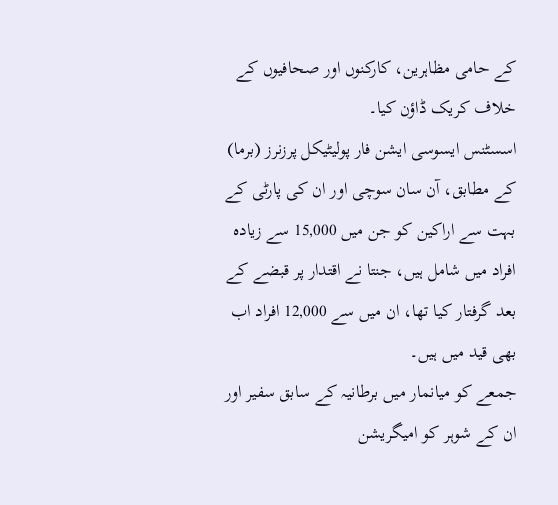کے حامی مظاہرین، کارکنوں اور صحافیوں کے خلاف کریک ڈاؤن کیا۔
اسسٹنس ایسوسی ایشن فار پولیٹیکل پرزنرز (برما) کے مطابق، آن سان سوچی اور ان کی پارٹی کے بہت سے اراکین کو جن میں 15,000 سے زیادہ افراد میں شامل ہیں، جنتا نے اقتدار پر قبضے کے بعد گرفتار کیا تھا، ان میں سے 12,000 افراد اب بھی قید میں ہیں۔
جمعے کو میانمار میں برطانیہ کے سابق سفیر اور ان کے شوہر کو امیگریشن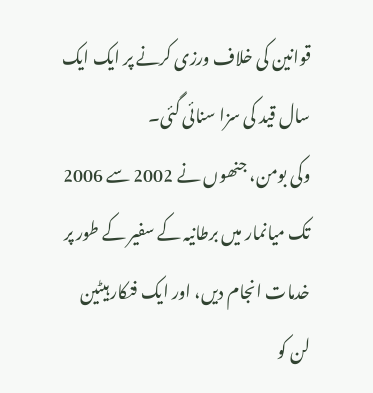قوانین کی خلاف ورزی کرنے پر ایک ایک سال قید کی سزا سنائی گئی۔
وکی بومن، جنھوں نے 2002 سے 2006 تک میانمار میں برطانیہ کے سفیر کے طور پر خدمات انجام دیں، اور ایک فنکار ہیٹین لن کو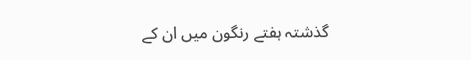گذشتہ ہفتے رنگون میں ان کے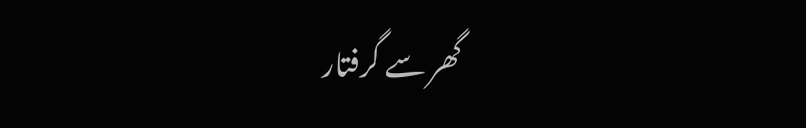گھر سے گرفتار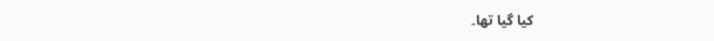کیا گیا تھا۔